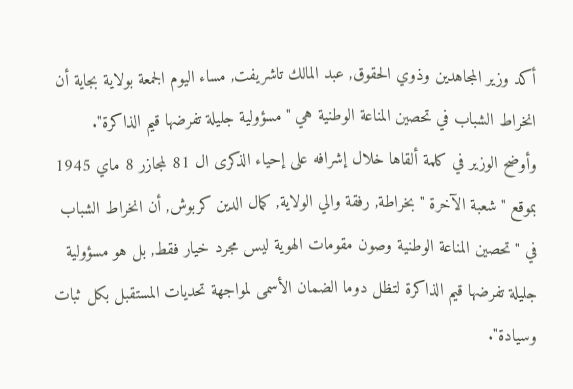أكد وزير المجاهدين وذوي الحقوق, عبد المالك تاشريفت, مساء اليوم الجمعة بولاية بجاية أن انخراط الشباب في تحصين المناعة الوطنية هي "مسؤولية جليلة تفرضها قيم الذاكرة".
وأوضح الوزير في كلمة ألقاها خلال إشرافه على إحياء الذكرى ال 81 لمجازر 8 ماي 1945 بموقع "شعبة الآخرة " بخراطة, رفقة والي الولاية, كمال الدين كربوش, أن انخراط الشباب في "تحصين المناعة الوطنية وصون مقومات الهوية ليس مجرد خيار فقط, بل هو مسؤولية جليلة تفرضها قيم الذاكرة لتظل دوما الضمان الأسمى لمواجهة تحديات المستقبل بكل ثبات وسيادة".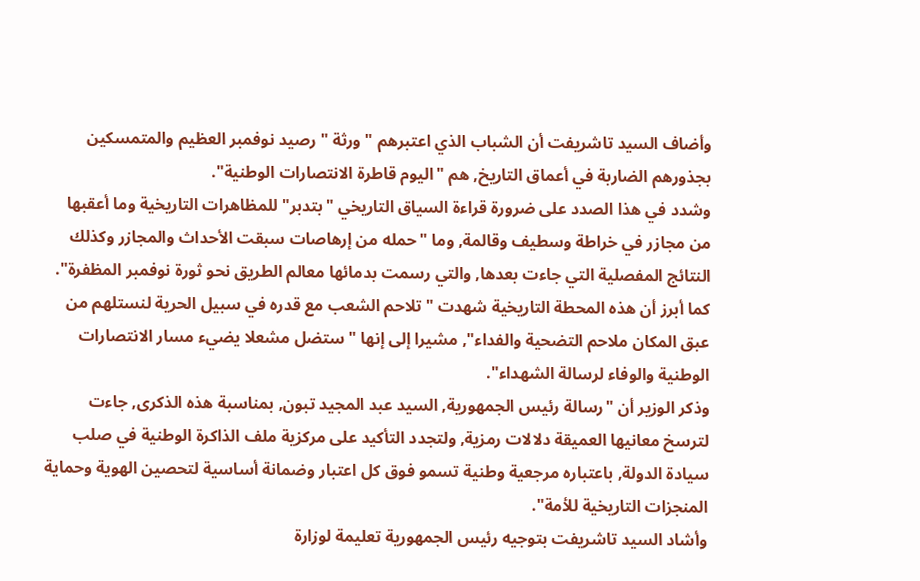وأضاف السيد تاشريفت أن الشباب الذي اعتبرهم "ورثة " رصيد نوفمبر العظيم والمتمسكين بجذورهم الضاربة في أعماق التاريخ, هم "اليوم قاطرة الانتصارات الوطنية".
وشدد في هذا الصدد على ضرورة قراءة السياق التاريخي "بتدبر" للمظاهرات التاريخية وما أعقبها من مجازر في خراطة وسطيف وقالمة, وما "حمله من إرهاصات سبقت الأحداث والمجازر وكذلك النتائج المفصلية التي جاءت بعدها, والتي رسمت بدمائها معالم الطريق نحو ثورة نوفمبر المظفرة".
كما أبرز أن هذه المحطة التاريخية شهدت "تلاحم الشعب مع قدره في سبيل الحرية لنستلهم من عبق المكان ملاحم التضحية والفداء", مشيرا إلى إنها " ستضل مشعلا يضيء مسار الانتصارات الوطنية والوفاء لرسالة الشهداء".
وذكر الوزير أن "رسالة رئيس الجمهورية, السيد عبد المجيد تبون, بمناسبة هذه الذكرى, جاءت لترسخ معانيها العميقة دلالات رمزية, ولتجدد التأكيد على مركزية ملف الذاكرة الوطنية في صلب سيادة الدولة, باعتباره مرجعية وطنية تسمو فوق كل اعتبار وضمانة أساسية لتحصين الهوية وحماية المنجزات التاريخية للأمة".
وأشاد السيد تاشريفت بتوجيه رئيس الجمهورية تعليمة لوزارة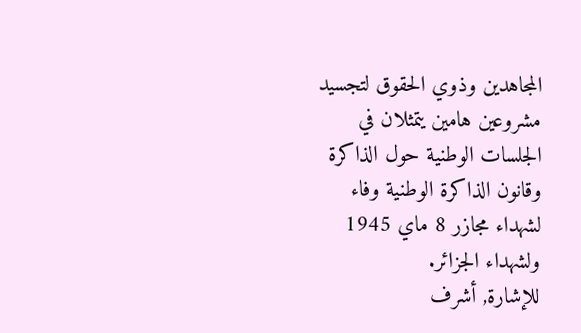المجاهدين وذوي الحقوق لتجسيد مشروعين هامين يتمثلان في الجلسات الوطنية حول الذاكرة وقانون الذاكرة الوطنية وفاء لشهداء مجازر 8 ماي 1945 ولشهداء الجزائر.
للإشارة, أشرف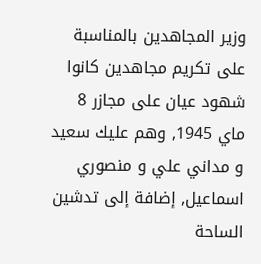وزير المجاهدين بالمناسبة على تكريم مجاهدين كانوا شهود عيان على مجازر 8 ماي 1945, وهم عليك سعيد و مداني علي و منصوري اسماعيل, إضافة إلى تدشين الساحة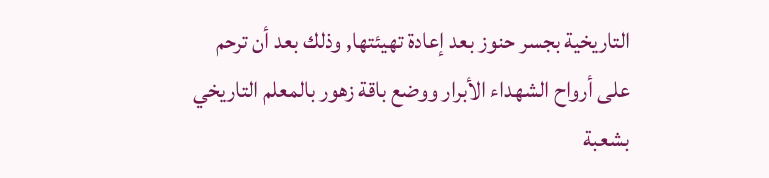التاريخية بجسر حنوز بعد إعادة تهيئتها, وذلك بعد أن ترحم على أرواح الشهداء الأبرار ووضع باقة زهور بالمعلم التاريخي بشعبة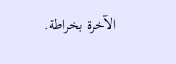الآخرة بخراطة.